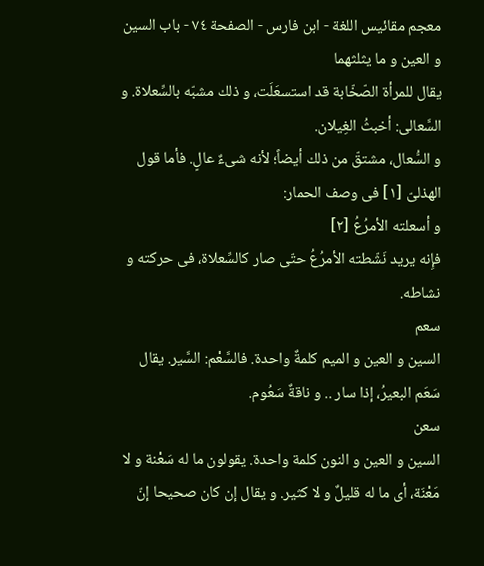معجم مقائيس اللغة - ابن فارس - الصفحة ٧٤ - باب السين و العين و ما يثلثهما
يقال للمرأة الصّخّابة قد استسعَلَت، و ذلك مشبّه بالسِّعلاة. و السَّعالى: أخبثُ الغِيلان.
و السُّعال، مشتقّ من ذلك أيضاً؛ لأنه شىءٌ عالٍ. فأما قول الهذلىّ [١] فى وصف الحمار:
و أسعلته الأمرُعُ [٢]
فإِنه يريد نَشّطته الأمرُعُ حتّى صار كالسِّعلاة، فى حركته و نشاطه.
سعم
السين و العين و الميم كلمةٌ واحدة. فالسَّعْم: السَّير. يقال سَعَم البعيرُ، إذا سار .. و ناقةٌ سَعُوم.
سعن
السين و العين و النون كلمة واحدة. يقولون ما له سَعْنة و لا مَعْنَة، أى ما له قليلٌ و لا كثير. و يقال إن كان صحيحا إنّ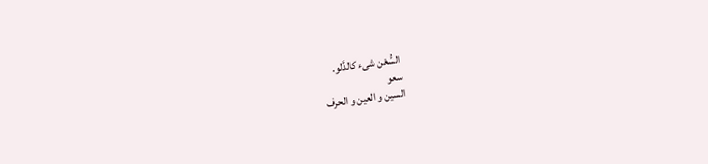السُّعْن شىء كالدَّلو.
سعو
السين و العين و الحرف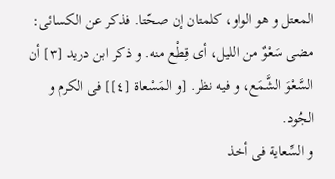المعتل و هو الواو، كلمتان إن صحّتا. فذكر عن الكسائى: مضى سَعْوٌ من الليل، أى قِطْع منه. و ذكر ابن دريد [٣] أن السَّعْوَ الشَّمَع، و فيه نظر. [و المَسْعاة [٤]] فى الكرم و الجُود.
و السِّعاية فى أخذ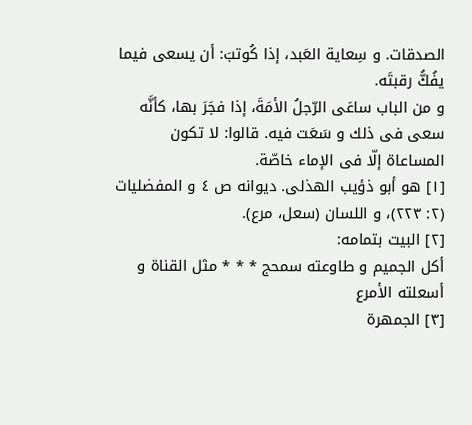الصدقات. و سِعاية العَبد، إذا كُوتبَ: أن يسعى فيما يفُكُّ رقبتَه.
و من الباب ساعَى الرّجلُ الأمَةَ، إذا فجَرَ بها، كأنَّه سعى فى ذلك و سَعَت فيه. قالوا: لا تكون المساعاة إلّا فى الإماء خاصّة.
[١] هو أبو ذؤيب الهذلى. ديوانه ص ٤ و المفضليات (٢: ٢٢٣)، و اللسان (سعل، مرع).
[٢] البيت بتمامه:
أكل الجميم و طاوعته سمحج * * * مثل القناة و أسعلته الأمرع
[٣] الجمهرة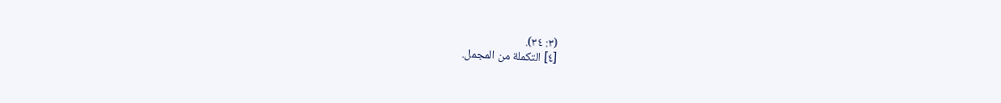(٣: ٣٤).
[٤] التكملة من المجمل.